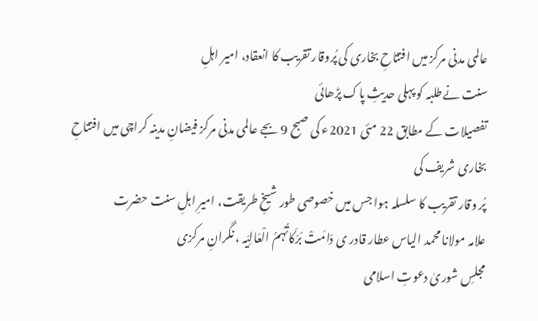عالمی مدنی مرکز میں افتتاحِ بخاری کی پُروقار تقریب کا انعقاد، امیر اہلِ
سنت نےطلبہ کو پہلی حدیثِ پاک پڑھائی
تفصیلات کے مطابق 22 مئی 2021ء کی صبح 9 بجے عالمی مدنی مرکز فیضانِ مدینہ کراچی میں افتتاحِ بخاری شریف کی
پُر وقار تقریب کا سلسلہ ہوا جس میں خصوصی طور شیخِ طریقت، امیرِ اہلِ سنت حضرت
علامہ مولانا محمد الیاس عطار قادر ی دَامَتْ بَرَکَاتُہُمُ الْعَالِیَہ ، نگرانِ مرکزی
مجلسِ شوریٰ دعوتِ اسلامی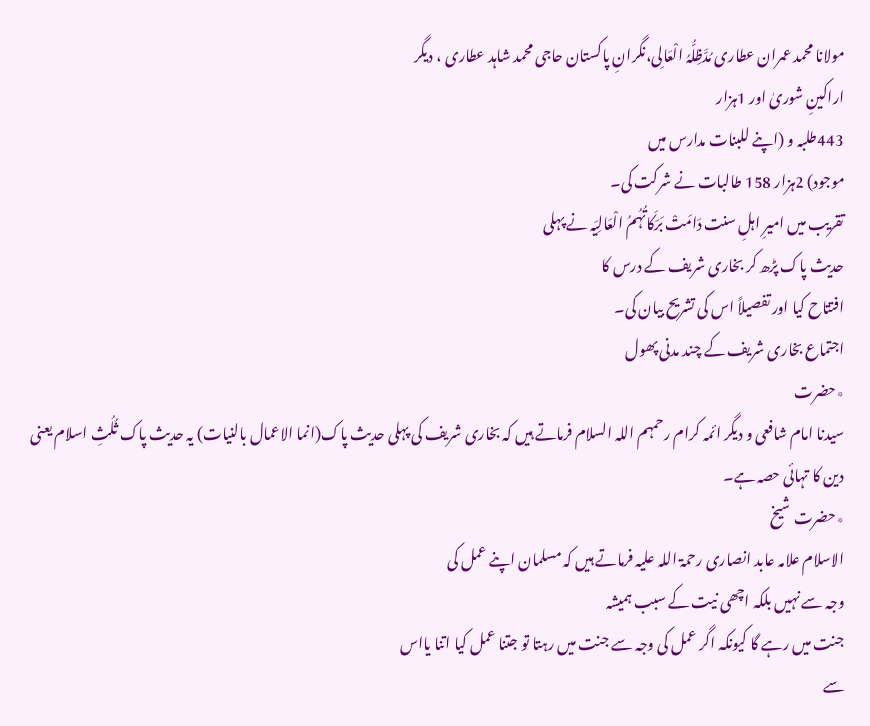مولانا محمد عمران عطاری مُدَّظِلُّہُ الْعَالِی،نگرانِ پاکستان حاجی محمد شاہد عطاری ، دیگر
اراکینِ شوریٰ اور 1ہزار
443طلبہ و (اپنے للبنات مدارس میں
موجود) 2ہزار 158 طالبات نے شرکت کی۔
تقریب میں امیرِ اہلِ سنت دَامَتْ بَرَکَاتُہُمُ الْعَالِیَہ نے پہلی
حدیث پاک پڑھ کر بخاری شریف کے درس کا
افتتاح کیا اور تفصیلاً اس کی تشریح بیان کی۔
اجتماع بخاری شریف کے چند مدنی پھول
٭حضرت
سیدنا امام شافعی و دیگر ائمہ کرام رحمہم اللہ السلام فرماتے ہیں کہ بخاری شریف کی پہلی حدیث پاک(انما الاعمال بالنیات) یہ حدیث پاک ثُلُثِ اسلام یعنی دین کا تہائی حصہ ہے۔
٭حضرت شیخ
الاسلام علامہ عابد انصاری رحمۃ اللہ علیہ فرماتے ہیں کہ مسلمان اپنے عمل کی
وجہ سے نہیں بلکہ اچھی نیت کے سبب ہمیشہ
جنت میں رہے گا کیونکہ اگر عمل کی وجہ سے جنت میں رہتا تو جتنا عمل کیا اتنا یااس
سے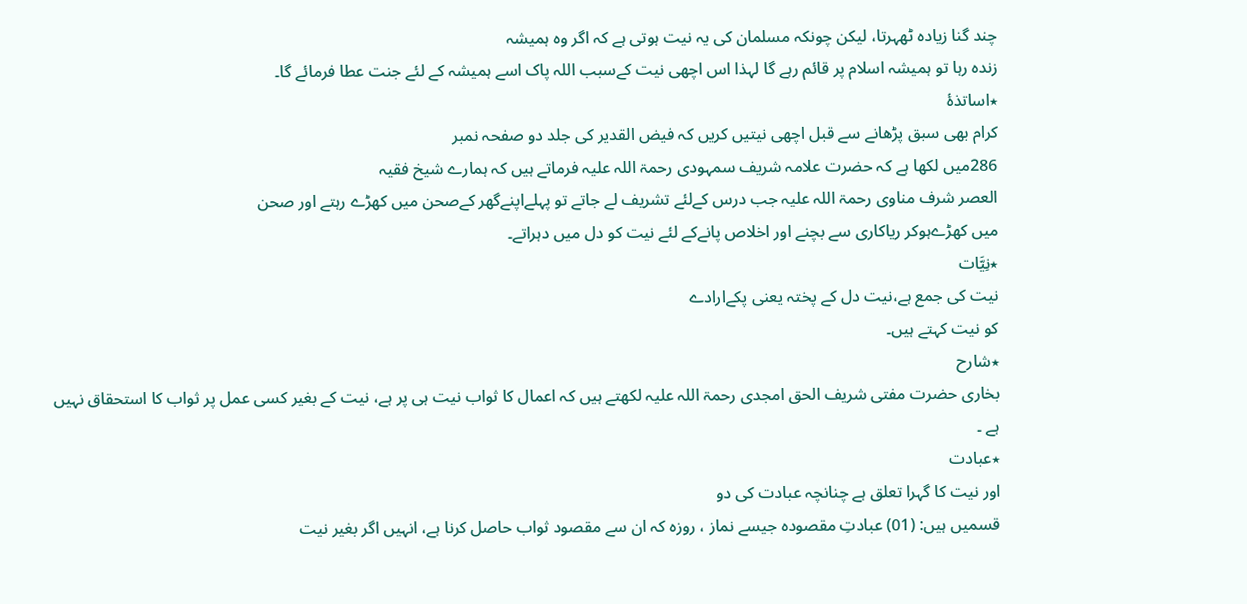چند گنا زیادہ ٹھہرتا، لیکن چونکہ مسلمان کی یہ نیت ہوتی ہے کہ اگر وہ ہمیشہ
زندہ رہا تو ہمیشہ اسلام پر قائم رہے گا لہذا اس اچھی نیت کےسبب اللہ پاک اسے ہمیشہ کے لئے جنت عطا فرمائے گا۔
٭اساتذۂ
کرام بھی سبق پڑھانے سے قبل اچھی نیتیں کریں کہ فیض القدیر کی جلد دو صفحہ نمبر
286میں لکھا ہے کہ حضرت علامہ شریف سمہودی رحمۃ اللہ علیہ فرماتے ہیں کہ ہمارے شیخ فقیہ
العصر شرف مناوی رحمۃ اللہ علیہ جب درس کےلئے تشریف لے جاتے تو پہلےاپنےگھر کےصحن میں کھڑے رہتے اور صحن
میں کھڑےہوکر ریاکاری سے بچنے اور اخلاص پانےکے لئے نیت کو دل میں دہراتے۔
٭نِیَّات
نیت کی جمع ہے،نیت دل کے پختہ یعنی پکےارادے
کو نیت کہتے ہیں۔
٭شارح
بخاری حضرت مفتی شریف الحق امجدی رحمۃ اللہ علیہ لکھتے ہیں کہ اعمال کا ثواب نیت ہی پر ہے، نیت کے بغیر کسی عمل پر ثواب کا استحقاق نہیں ہے ۔
٭عبادت
اور نیت کا گہرا تعلق ہے چنانچہ عبادت کی دو
قسمیں ہیں: (01) عبادتِ مقصودہ جیسے نماز ، روزہ کہ ان سے مقصود ثواب حاصل کرنا ہے، انہیں اگر بغیر نیت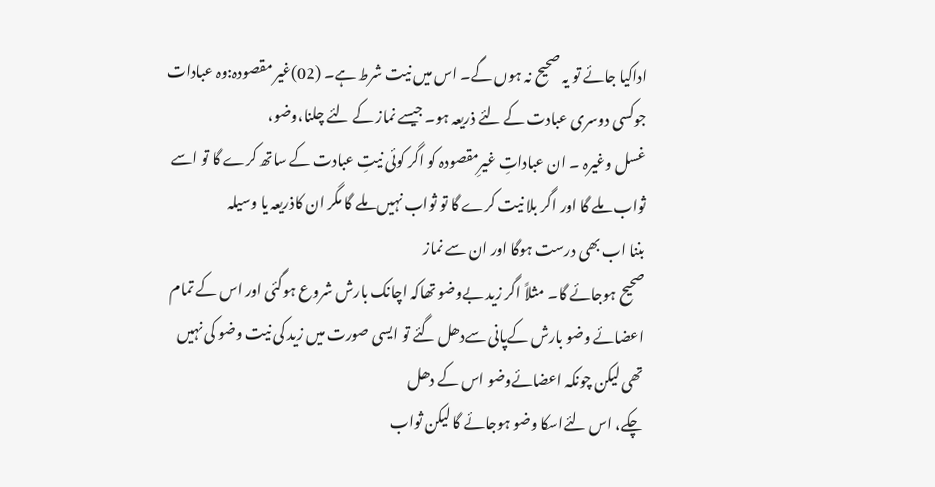اداکیا جائے تو یہ صحیح نہ ہوں گے۔ اس میں نیت شرط ہے۔ (02)غیر مقصودہ:وہ عبادات جوکسی دوسری عبادت کے لئے ذریعہ ہو۔ جیسے نماز کے لئے چلنا،وضو،
غسل وغیرہ ۔ ان عباداتِ غیرِمقصودہ کو اگر کوئی نیتِ عبادت کے ساتھ کرے گا تو اسے
ثواب ملے گا اور اگر بلا نیت کرے گا تو ثواب نہیں ملے گا مگر ان کاذریعہ یا وسیلہ
بننا اب بھی درست ہوگا اور ان سے نماز
صحیح ہوجائے گا۔ مثلاً اگر زید بےوضو تھاکہ اچانک بارش شروع ہوگئی اور اس کے تمام
اعضائے وضو بارش کےپانی سےدھل گئے تو ایسی صورت میں زید کی نیت وضو کی نہیں تھی لیکن چونکہ اعضائےوضو اس کے دھل
چکے، اس لئےاسکا وضو ہوجائے گا لیکن ثواب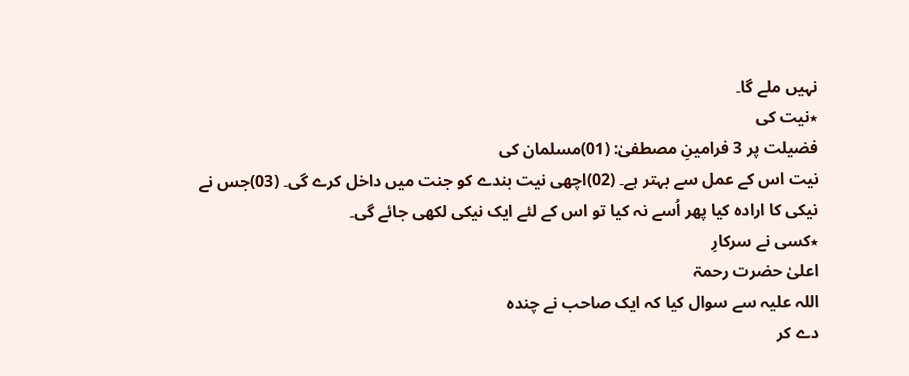نہیں ملے گا۔
٭نیت کی
فضیلت پر 3 فرامینِ مصطفیٰ: (01)مسلمان کی
نیت اس کے عمل سے بہتر ہے۔ (02)اچھی نیت بندے کو جنت میں داخل کرے گی۔ (03)جس نے
نیکی کا ارادہ کیا پھر اُسے نہ کیا تو اس کے لئے ایک نیکی لکھی جائے گی۔
٭کسی نے سرکارِ
اعلیٰ حضرت رحمۃ
اللہ علیہ سے سوال کیا کہ ایک صاحب نے چندہ
دے کر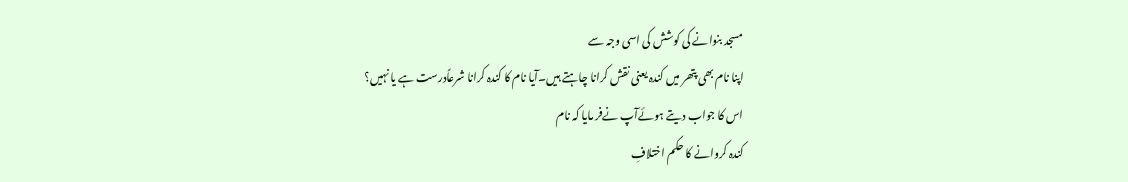مسجد بنوانے کی کوشش کی اسی وجہ سے
اپنا نام بھی پتھر میں کندہ یعنی نقش کرانا چاہتے ہیں۔آیا نام کا کندہ کرانا شرعاًدرست ہے یا نہیں؟
اس کا جواب دیتے ہوئےآپ نےفر مایا کہ نام
کندہ کروانے کا حکم اختلافِ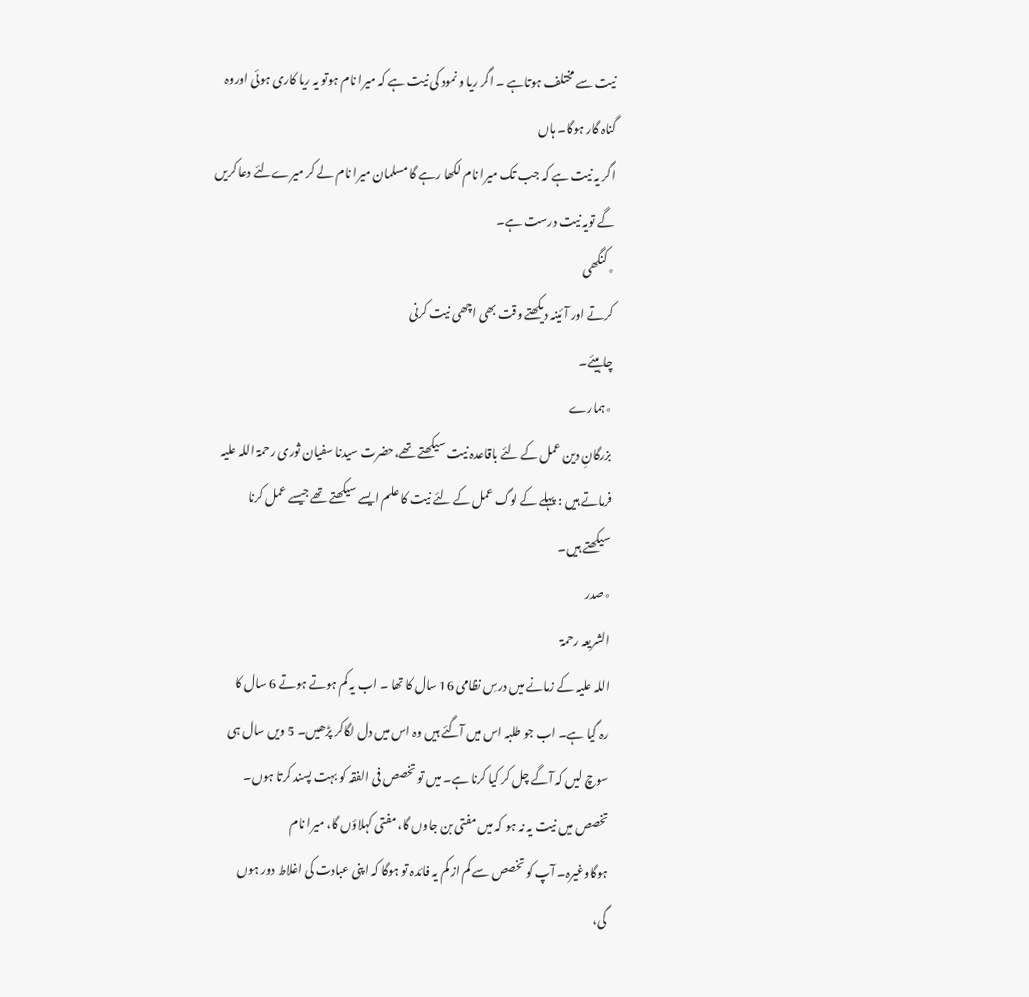نیت سے مختلف ہوتاہے ۔ اگر ریا و نمود کی نیت ہے کہ میرا نام ہوتو یہ ریا کاری ہوئی اوروہ گناہ گار ہوگا۔ ہاں
اگر یہ نیت ہے کہ جب تک میرا نام لکھا رہے گا مسلمان میرا نام لے کر میرےلئے دعا کریں گے تویہ نیت درست ہے۔
٭کنگھی
کرتے اور آئینہ دیکھتے وقت بھی اچھی نیت کرنی
چاہیئے۔
٭ہمارے
بزرگانِ دین عمل کے لئے باقاعدہ نیت سیکھتے تھے،حضرت سیدنا سفیان ثوری رحمۃ اللہ علیہ فرماتے ہیں : پہلے کے لوگ عمل کے لئے نیت کا علم ایسے سیکھتے تھے جیسے عمل کرنا
سیکھتے ہیں۔
٭صدر
الشریعہ رحمۃ
اللہ علیہ کے زمانے میں درسِ نظامی 16 سال کا تھا ۔ اب یہ کم ہوتے ہوتے 6 سال کا
رہ گیا ہے۔ اب جو طلبہ اس میں آگئے ہیں وہ اس میں دل لگاکر پڑھیں۔ 5 ویں سال ہی
سوچ لیں کہ آگے چل کر کیا کرنا ہے۔ میں تو تخصص فی الفقہ کو بہت پسند کرتا ہوں۔
تخصص میں نیت یہ نہ ہو کہ میں مفتی بن جاوں گا، مفتی کہلاؤں گا، میرا نام
ہوگاوغیرہ۔ آپ کو تخصص سے کم از کم یہ فائدہ تو ہوگا کہ اپنی عبادت کی اغلاط دور ہوں
گی،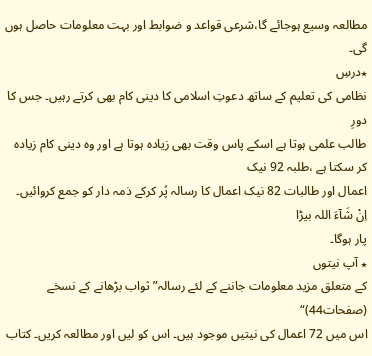مطالعہ وسیع ہوجائے گا،شرعی قواعد و ضوابط اور بہت معلومات حاصل ہوں گی۔
٭درسِ
نظامی کی تعلیم کے ساتھ دعوتِ اسلامی کا دینی کام بھی کرتے رہیں۔ جس کا دورِ
طالب علمی ہوتا ہے اسکے پاس وقت بھی زیادہ ہوتا ہے اور وہ دینی کام زیادہ کر سکتا ہے ،طلبہ 92 نیک
اعمال اور طالبات 82 نیک اعمال کا رسالہ پُر کرکے ذمہ دار کو جمع کروائیں۔ اِنْ شَآءَ اللہ بیڑا
پار ہوگا۔
٭ آپ نیتوں
کے متعلق مزید معلومات جاننے کے لئے رسالہ” ثواب بڑھانے کے نسخے (صفحات44)“
اس میں 72 اعمال کی نیتیں موجود ہیں۔ اس کو لیں اور مطالعہ کریں۔ کتاب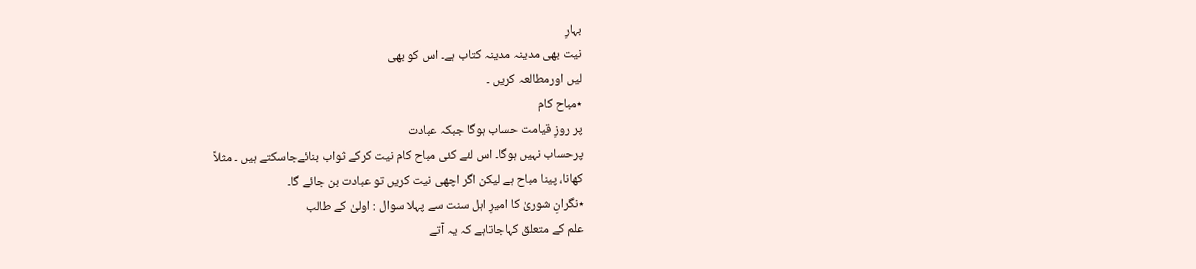بہارِ
نیت بھی مدینہ مدینہ کتاب ہے۔ اس کو بھی
لیں اورمطالعہ کریں ۔
٭مباح کام
پر روزِ قیامت حساب ہوگا جبکہ عبادت
پرحساب نہیں ہوگا۔ اس لئے کئی مباح کام نیت کرکے ثواب بنائےجاسکتے ہیں ۔ مثلاً
کھانا، پینا مباح ہے لیکن اگر اچھی نیت کریں تو عبادت بن جائے گا۔
٭نگرانِ شوریٰ کا امیرِ اہل سنت سے پہلا سوال : اولیٰ کے طالب
علم کے متعلق کہاجاتاہے کہ یہ آتے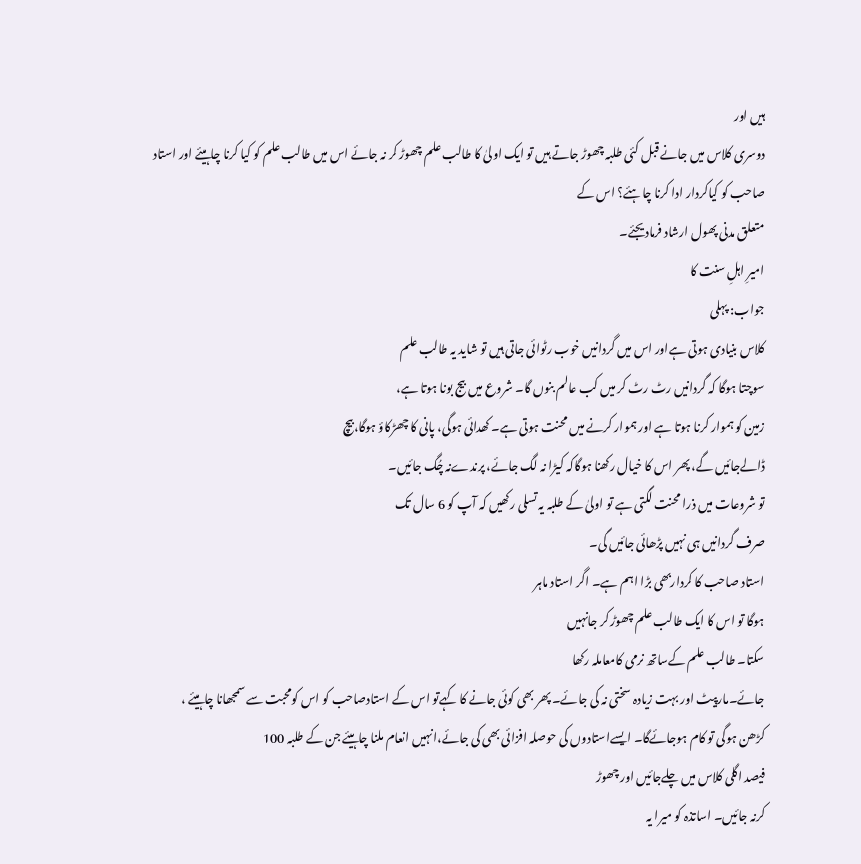ہیں اور
دوسری کلاس میں جانے قبل کئی طلبہ چھوڑ جاتے ہیں تو ایک اولیٰ کا طالب علم چھوڑ کر نہ جائے اس میں طالب علم کو کیا کرنا چاہیئے اور استاد
صاحب کو کیاکردار ادا کرنا چاہئے؟ اس کے
متعلق مدنی پھول ارشاد فرمادیجئے۔
امیرِ اہلِ سنت کا
جواب: پہلی
کلاس بنیادی ہوتی ہےاور اس میں گردانیں خوب رٹوائی جاتی ہیں تو شاید یہ طالب علم
سوچتا ہوگا کہ گردانیں رٹ رٹ کر میں کب عالم بنوں گا۔ شروع میں بیج بونا ہوتا ہے،
زمین کو ہموار کرنا ہوتا ہے اور ہموار کرنے میں محنت ہوتی ہے۔ کھدائی ہوگی، پانی کا چھڑکاؤ ہوگا،بیچ
ڈالےجائیں گے، پھر اس کا خیال رکھنا ہوگاکہ کیڑا نہ لگ جائے، پرندےنہ چُگ جائیں۔
تو شروعات میں ذرا محنت لگتی ہے تو اولیٰ کے طلبہ یہ تسلی رکھیں کہ آپ کو 6 سال تک
صرف گردانیں ہی نہیں پڑھائی جائیں گی۔
استاد صاحب کا کرداربھی بڑا اہم ہے۔ اگر استاد ماہر
ہوگا تو اس کا ایک طالب علم چھوڑ کر جانہیں
سکتا۔ طالب علم کےساتھ نرمی کامعاملہ رکھا
جائے۔مارپیٹ اور بہت زیادہ سختی نہ کی جائے۔ پھر بھی کوئی جانے کا کہےتو اس کے استادصاحب کو اس کومحبت سے سمجھانا چاہیئے ،
کڑھن ہوگی تو کام ہوجائےگا۔ ایسےاستادوں کی حوصلہ افزائی بھی کی جائے،انہیں انعام ملنا چاہیئے جن کے طلبہ 100
فیصد اگلی کلاس میں چلےجائیں اور چھوڑ
کرنہ جائیں۔ اساتذہ کو میرا یہ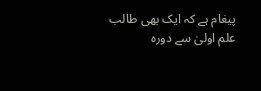پیغام ہے کہ ایک بھی طالب علم اولیٰ سے دورہ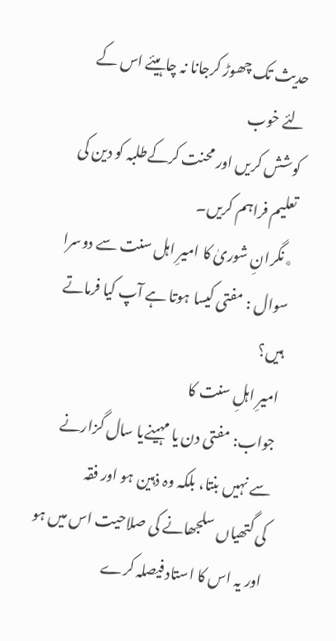حدیث تک چھوڑ کرجانا نہ چاہیئے اس کے لئے خوب
کوشش کریں اور محنت کرکےطلبہ کو دین کی تعلیم فراہم کریں۔
٭نگرانِ شوریٰ کا امیرِ اہل سنت سے دوسرا سوال : مفتی کیسا ہوتا ہے آپ کیا فرماتے ہیں؟
امیرِ اہلِ سنت کا
جواب: مفتی دن یا مہینےیا سال گزارنے سے نہیں بنتا، بلکہ وہ ذہین ہو اور فقہ
کی گتھیاں سلجھانے کی صلاحیت اس میں ہو اور یہ اس کا استاد فیصلہ کرے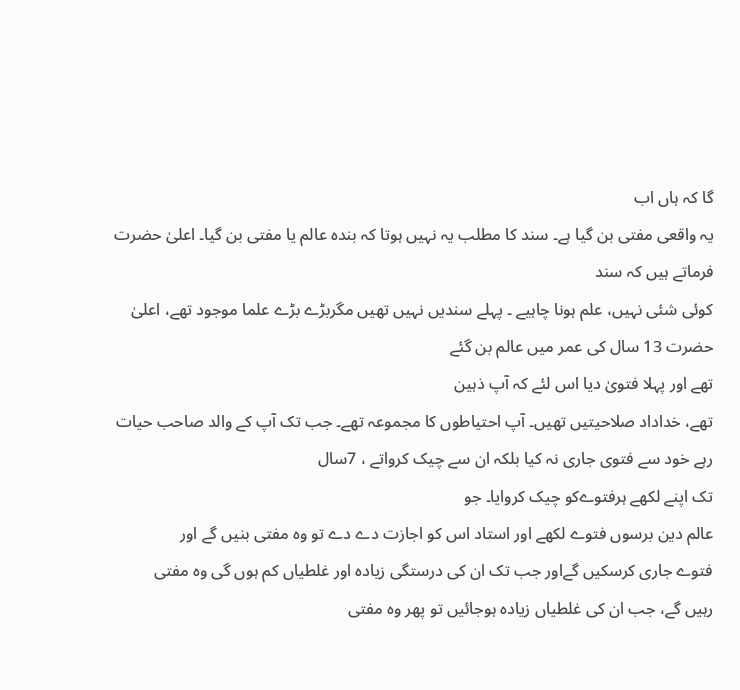گا کہ ہاں اب
یہ واقعی مفتی بن گیا ہے۔ سند کا مطلب یہ نہیں ہوتا کہ بندہ عالم یا مفتی بن گیا۔ اعلیٰ حضرت فرماتے ہیں کہ سند
کوئی شئی نہیں، علم ہونا چاہیے ۔ پہلے سندیں نہیں تھیں مگربڑے بڑے علما موجود تھے، اعلیٰ حضرت 13 سال کی عمر میں عالم بن گئے
تھے اور پہلا فتویٰ دیا اس لئے کہ آپ ذہین
تھے، خداداد صلاحیتیں تھیں۔ آپ احتیاطوں کا مجموعہ تھے۔ جب تک آپ کے والد صاحب حیات رہے خود سے فتوی جاری نہ کیا بلکہ ان سے چیک کرواتے ، 7سال
تک اپنے لکھے ہرفتوےکو چیک کروایا۔ جو
عالم دین برسوں فتوے لکھے اور استاد اس کو اجازت دے دے تو وہ مفتی بنیں گے اور
فتوے جاری کرسکیں گےاور جب تک ان کی درستگی زیادہ اور غلطیاں کم ہوں گی وہ مفتی
رہیں گے، جب ان کی غلطیاں زیادہ ہوجائیں تو پھر وہ مفتی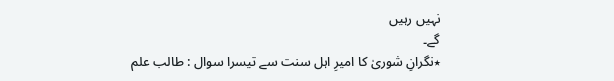نہیں رہیں
گے۔
٭نگرانِ شوریٰ کا امیرِ اہل سنت سے تیسرا سوال : طالب علم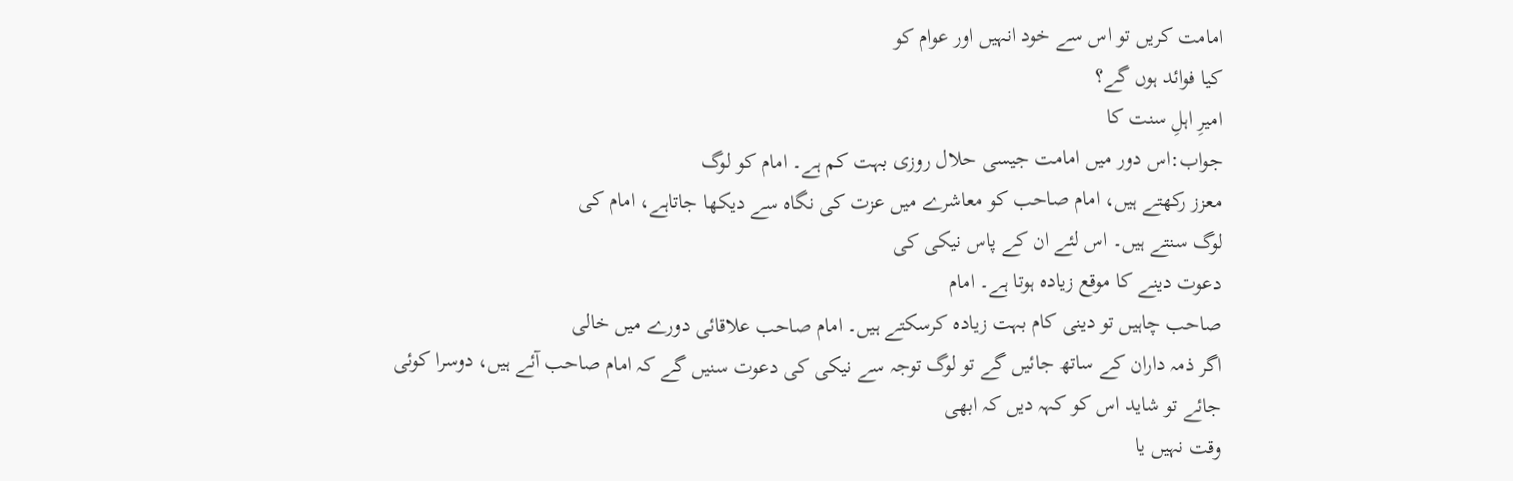امامت کریں تو اس سے خود انہیں اور عوام کو
کیا فوائد ہوں گے؟
امیرِ اہلِ سنت کا
جواب:اس دور میں امامت جیسی حلال روزی بہت کم ہے۔ امام کو لوگ
معزز رکھتے ہیں، امام صاحب کو معاشرے میں عزت کی نگاہ سے دیکھا جاتاہے، امام کی
لوگ سنتے ہیں۔ اس لئے ان کے پاس نیکی کی
دعوت دینے کا موقع زیادہ ہوتا ہے۔ امام
صاحب چاہیں تو دینی کام بہت زیادہ کرسکتے ہیں۔ امام صاحب علاقائی دورے میں خالی
اگر ذمہ داران کے ساتھ جائیں گے تو لوگ توجہ سے نیکی کی دعوت سنیں گے کہ امام صاحب آئے ہیں، دوسرا کوئی جائے تو شاید اس کو کہہ دیں کہ ابھی
وقت نہیں یا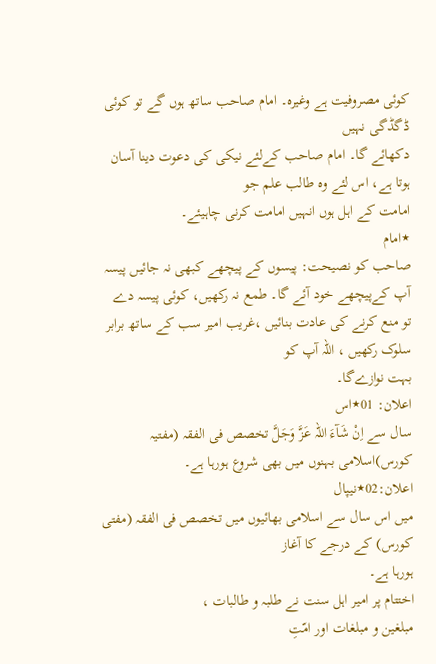کوئی مصروفیت ہے وغیرہ۔ امام صاحب ساتھ ہوں گے تو کوئی ڈگڈگی نہیں
دکھائے گا۔ امام صاحب کےلئے نیکی کی دعوت دینا آسان ہوتا ہے، اس لئے وہ طالب علم جو
امامت کے اہل ہوں انہیں امامت کرنی چاہیئے۔
٭امام
صاحب کو نصیحت: پیسوں کے پیچھے کبھی نہ جائیں پیسہ آپ کےپیچھے خود آئے گا۔ طمع نہ رکھیں، کوئی پیسہ دے
تو منع کرنے کی عادت بنائیں ،غریب امیر سب کے ساتھ برابر سلوک رکھیں ، اللہ آپ کو
بہت نوازےگا۔
اعلان: 01٭اس
سال سے اِنْ شَآءَ اللہ عَزَّ وَجَلَّ تخصص فی الفقہ (مفتیہ کورس)اسلامی بہنوں میں بھی شروع ہورہا ہے۔
اعلان:02٭نیپال
میں اس سال سے اسلامی بھائیوں میں تخصص فی الفقہ (مفتی کورس) کے درجے کا آغاز
ہورہا ہے۔
اختتام پر امیر اہل سنت نے طلبہ و طالبات ،
مبلغین و مبلغات اور امّتِ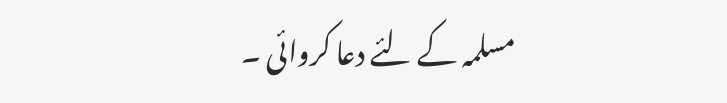مسلمہ کے لئے دعا کروائی ۔